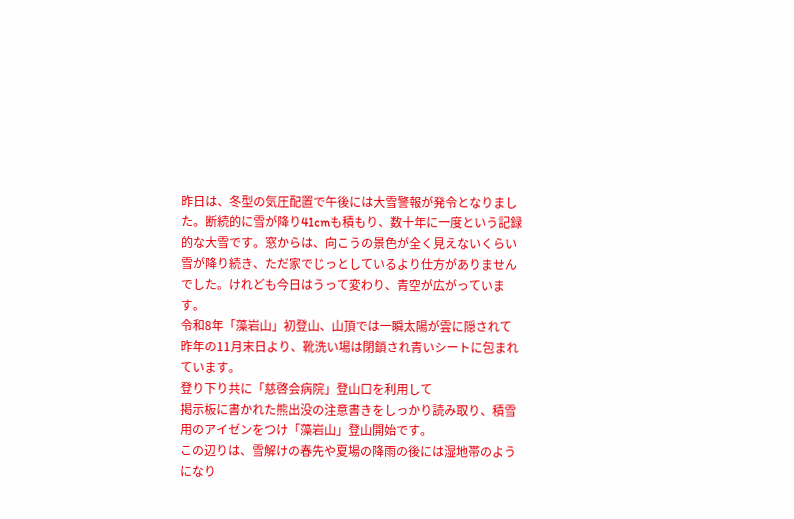昨日は、冬型の気圧配置で午後には大雪警報が発令となりました。断続的に雪が降り41cmも積もり、数十年に一度という記録的な大雪です。窓からは、向こうの景色が全く見えないくらい雪が降り続き、ただ家でじっとしているより仕方がありませんでした。けれども今日はうって変わり、青空が広がっています。
令和8年「藻岩山」初登山、山頂では一瞬太陽が雲に隠されて
昨年の11月末日より、靴洗い場は閉鎖され青いシートに包まれています。
登り下り共に「慈啓会病院」登山口を利用して
掲示板に書かれた熊出没の注意書きをしっかり読み取り、積雪用のアイゼンをつけ「藻岩山」登山開始です。
この辺りは、雪解けの春先や夏場の降雨の後には湿地帯のようになり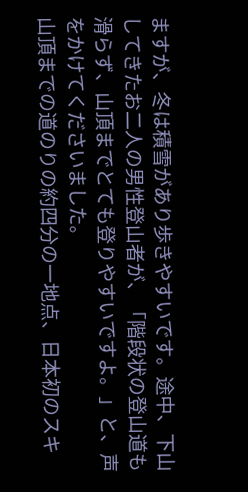ますが、冬は積雪があり歩きやすいです。途中、下山してきたお二人の男性登山者が、「階段状の登山道も滑らず、山頂までとても登りやすいですよ。」と、声をかけてくださいました。
山頂までの道のりの約四分の一地点、日本初のスキ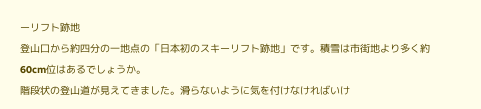ーリフト跡地
登山口から約四分の一地点の「日本初のスキーリフト跡地」です。積雪は市街地より多く約60cm位はあるでしょうか。
階段状の登山道が見えてきました。滑らないように気を付けなければいけ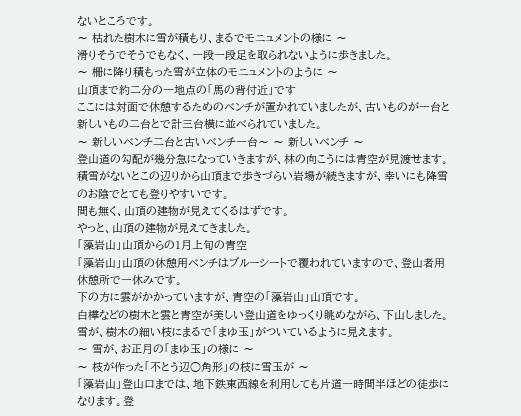ないところです。
〜 枯れた樹木に雪が積もり、まるでモニュメントの様に 〜
滑りそうでそうでもなく、一段一段足を取られないように歩きました。
〜 柵に降り積もった雪が立体のモニュメントのように 〜
山頂まで約二分の一地点の「馬の背付近」です
ここには対面で休憩するためのベンチが置かれていましたが、古いものが一台と新しいもの二台とで計三台横に並べられていました。
〜 新しいベンチ二台と古いベンチ一台〜 〜 新しいベンチ 〜
登山道の勾配が幾分急になっていきますが、林の向こうには青空が見渡せます。
積雪がないとこの辺りから山頂まで歩きづらい岩場が続きますが、幸いにも降雪のお陰でとても登りやすいです。
間も無く、山頂の建物が見えてくるはずです。
やっと、山頂の建物が見えてきました。
「藻岩山」山頂からの1月上旬の青空
「藻岩山」山頂の休憩用ベンチはブルーシートで覆われていますので、登山者用休憩所で一休みです。
下の方に雲がかかっていますが、青空の「藻岩山」山頂です。
白樺などの樹木と雲と青空が美しい登山道をゆっくり眺めながら、下山しました。
雪が、樹木の細い枝にまるで「まゆ玉」がついているように見えます。
〜 雪が、お正月の「まゆ玉」の様に 〜
〜 枝が作った「不とう辺○角形」の枝に雪玉が 〜
「藻岩山」登山口までは、地下鉄東西線を利用しても片道一時間半ほどの徒歩になります。登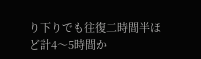り下りでも往復二時間半ほど計4〜5時間か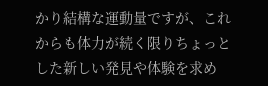かり結構な運動量ですが、これからも体力が続く限りちょっとした新しい発見や体験を求め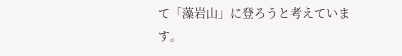て「藻岩山」に登ろうと考えています。